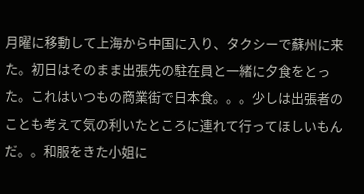月曜に移動して上海から中国に入り、タクシーで蘇州に来た。初日はそのまま出張先の駐在員と一緒に夕食をとった。これはいつもの商業街で日本食。。。少しは出張者のことも考えて気の利いたところに連れて行ってほしいもんだ。。和服をきた小姐に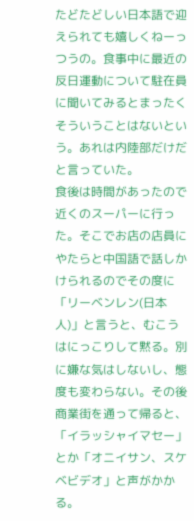たどたどしい日本語で迎えられても嬉しくねーっつうの。食事中に最近の反日運動について駐在員に聞いてみるとまったくそういうことはないという。あれは内陸部だけだと言っていた。
食後は時間があったので近くのスーパーに行った。そこでお店の店員にやたらと中国語で話しかけられるのでその度に「リーベンレン(日本人)」と言うと、むこうはにっこりして黙る。別に嫌な気はしないし、態度も変わらない。その後商業街を通って帰ると、「イラッシャイマセー」とか「オニイサン、スケベビデオ」と声がかかる。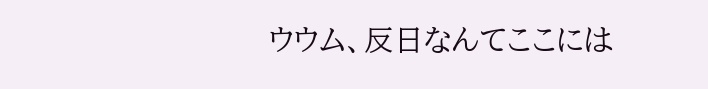ウウム、反日なんてここには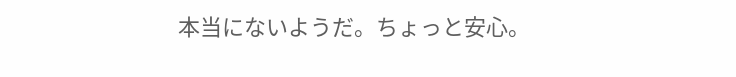本当にないようだ。ちょっと安心。